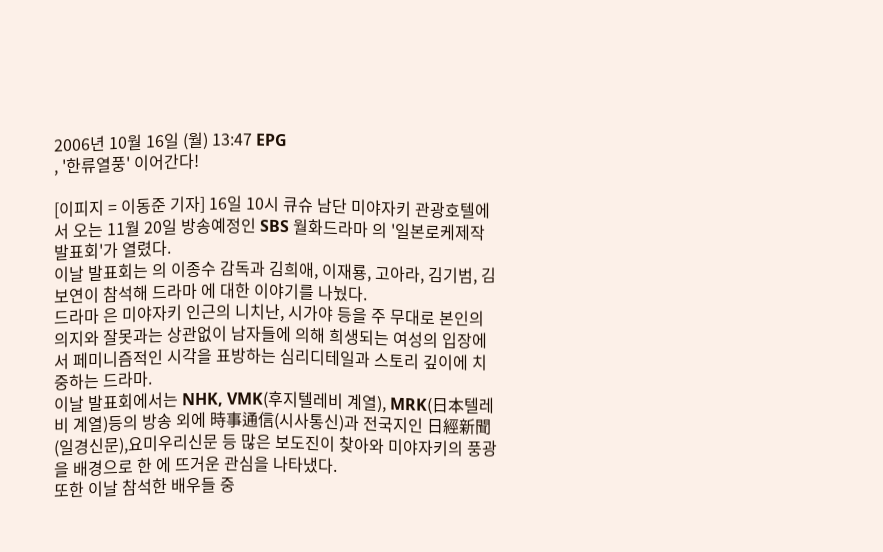2006년 10월 16일 (월) 13:47 EPG
, '한류열풍' 이어간다!

[이피지 = 이동준 기자] 16일 10시 큐슈 남단 미야자키 관광호텔에서 오는 11월 20일 방송예정인 SBS 월화드라마 의 '일본로케제작발표회'가 열렸다.
이날 발표회는 의 이종수 감독과 김희애, 이재룡, 고아라, 김기범, 김보연이 참석해 드라마 에 대한 이야기를 나눴다.
드라마 은 미야자키 인근의 니치난, 시가야 등을 주 무대로 본인의 의지와 잘못과는 상관없이 남자들에 의해 희생되는 여성의 입장에서 페미니즘적인 시각을 표방하는 심리디테일과 스토리 깊이에 치중하는 드라마.
이날 발표회에서는 NHK, VMK(후지텔레비 계열), MRK(日本텔레비 계열)등의 방송 외에 時事通信(시사통신)과 전국지인 日經新聞(일경신문),요미우리신문 등 많은 보도진이 찾아와 미야자키의 풍광을 배경으로 한 에 뜨거운 관심을 나타냈다.
또한 이날 참석한 배우들 중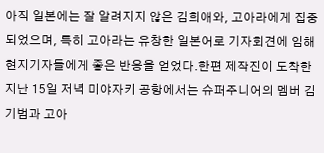아직 일본에는 잘 알려지지 않은 김희애와, 고아라에게 집중되었으며, 특히 고아라는 유창한 일본어로 기자회견에 임해 현지기자들에게 좋은 반응을 얻었다.한편 제작진이 도착한 지난 15일 저녁 미야자키 공항에서는 슈퍼주니어의 멤버 김기범과 고아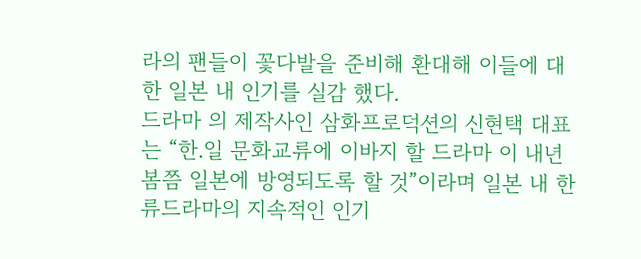라의 팬들이 꽃다발을 준비해 환대해 이들에 대한 일본 내 인기를 실감 했다.
드라마 의 제작사인 삼화프로덕션의 신현택 대표는 “한.일 문화교류에 이바지 할 드라마 이 내년 봄쯤 일본에 방영되도록 할 것”이라며 일본 내 한류드라마의 지속적인 인기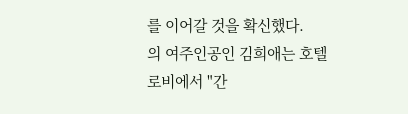를 이어갈 것을 확신했다.
의 여주인공인 김희애는 호텔로비에서 "간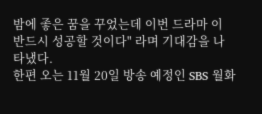밤에 좋은 꿈을 꾸었는데 이번 드라마 이 반드시 성공할 것이다" 라며 기대감을 나타냈다.
한편 오는 11월 20일 방송 예정인 SBS 월화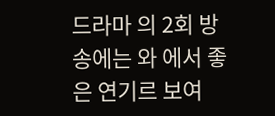드라마 의 2회 방송에는 와 에서 좋은 연기르 보여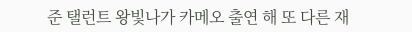준 탤런트 왕빛나가 카메오 출연 해 또 다른 재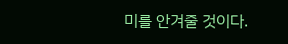미를 안겨줄 것이다.